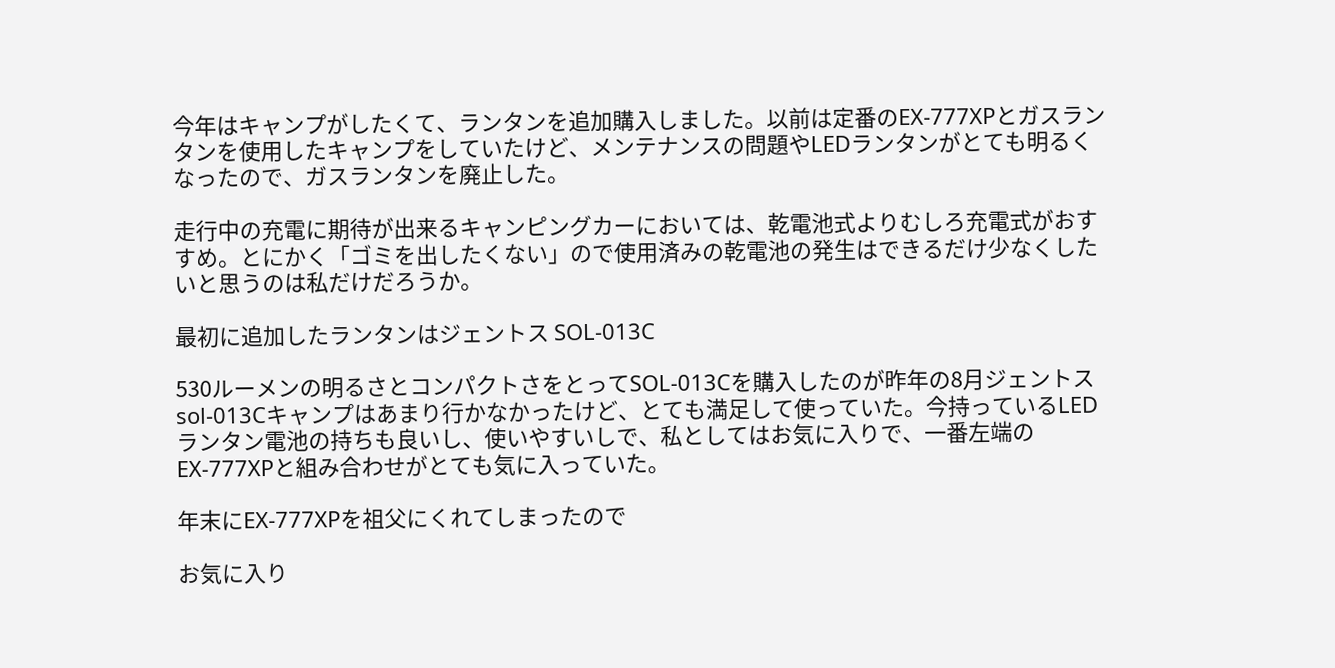今年はキャンプがしたくて、ランタンを追加購入しました。以前は定番のEX-777XPとガスランタンを使用したキャンプをしていたけど、メンテナンスの問題やLEDランタンがとても明るくなったので、ガスランタンを廃止した。

走行中の充電に期待が出来るキャンピングカーにおいては、乾電池式よりむしろ充電式がおすすめ。とにかく「ゴミを出したくない」ので使用済みの乾電池の発生はできるだけ少なくしたいと思うのは私だけだろうか。

最初に追加したランタンはジェントス SOL-013C

530ルーメンの明るさとコンパクトさをとってSOL-013Cを購入したのが昨年の8月ジェントス sol-013Cキャンプはあまり行かなかったけど、とても満足して使っていた。今持っているLEDランタン電池の持ちも良いし、使いやすいしで、私としてはお気に入りで、一番左端のEX-777XPと組み合わせがとても気に入っていた。

年末にEX-777XPを祖父にくれてしまったので

お気に入り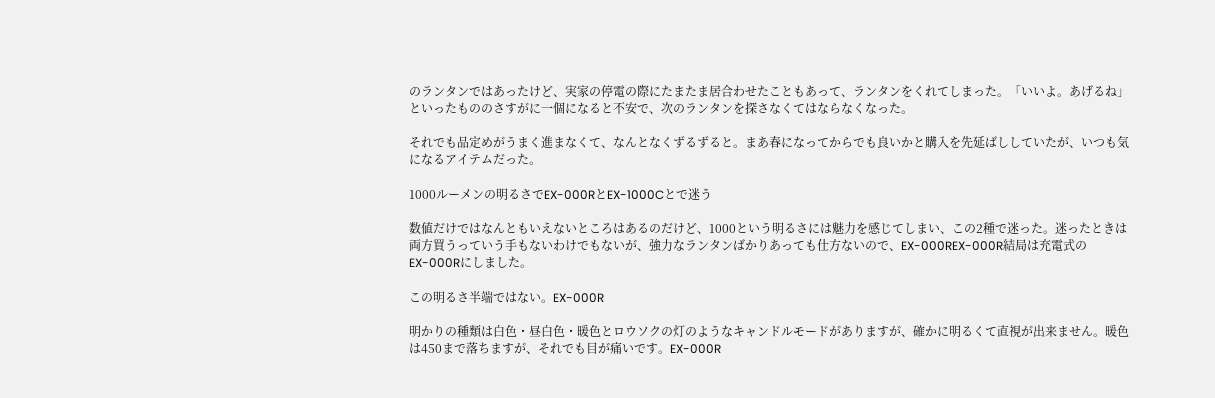のランタンではあったけど、実家の停電の際にたまたま居合わせたこともあって、ランタンをくれてしまった。「いいよ。あげるね」といったもののさすがに一個になると不安で、次のランタンを探さなくてはならなくなった。

それでも品定めがうまく進まなくて、なんとなくずるずると。まあ春になってからでも良いかと購入を先延ばししていたが、いつも気になるアイテムだった。

1000ルーメンの明るさでEX-000RとEX-1000Cとで迷う

数値だけではなんともいえないところはあるのだけど、1000という明るさには魅力を感じてしまい、この2種で迷った。迷ったときは両方買うっていう手もないわけでもないが、強力なランタンばかりあっても仕方ないので、EX-000REX-000R結局は充電式のEX-000Rにしました。

この明るさ半端ではない。EX-000R

明かりの種類は白色・昼白色・暖色とロウソクの灯のようなキャンドルモードがありますが、確かに明るくて直視が出来ません。暖色は450まで落ちますが、それでも目が痛いです。EX-000R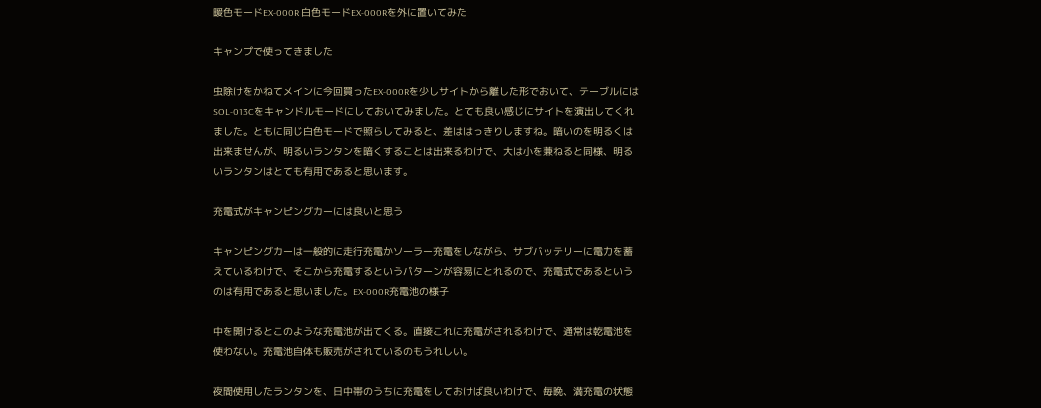暖色モードEX-000R 白色モードEX-000Rを外に置いてみた

キャンプで使ってきました

虫除けをかねてメインに今回買ったEX-000Rを少しサイトから離した形でおいて、テーブルにはSOL-013Cをキャンドルモードにしておいてみました。とても良い感じにサイトを演出してくれました。ともに同じ白色モードで照らしてみると、差ははっきりしますね。暗いのを明るくは出来ませんが、明るいランタンを暗くすることは出来るわけで、大は小を兼ねると同様、明るいランタンはとても有用であると思います。

充電式がキャンピングカーには良いと思う

キャンピングカーは一般的に走行充電かソーラー充電をしながら、サブバッテリーに電力を蓄えているわけで、そこから充電するというパターンが容易にとれるので、充電式であるというのは有用であると思いました。EX-000R充電池の様子

中を開けるとこのような充電池が出てくる。直接これに充電がされるわけで、通常は乾電池を使わない。充電池自体も販売がされているのもうれしい。

夜間使用したランタンを、日中帯のうちに充電をしておけば良いわけで、毎晩、満充電の状態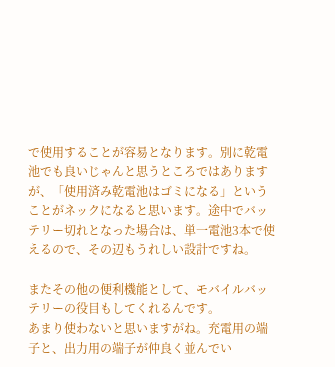で使用することが容易となります。別に乾電池でも良いじゃんと思うところではありますが、「使用済み乾電池はゴミになる」ということがネックになると思います。途中でバッテリー切れとなった場合は、単一電池3本で使えるので、その辺もうれしい設計ですね。

またその他の便利機能として、モバイルバッテリーの役目もしてくれるんです。
あまり使わないと思いますがね。充電用の端子と、出力用の端子が仲良く並んでい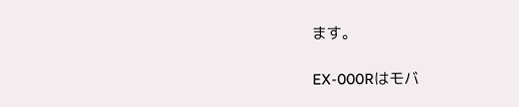ます。

EX-000Rはモバ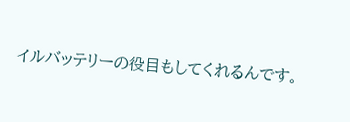イルバッテリーの役目もしてくれるんです。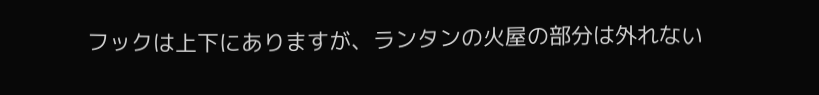フックは上下にありますが、ランタンの火屋の部分は外れない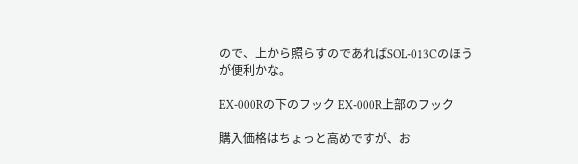ので、上から照らすのであればSOL-013Cのほうが便利かな。

EX-000Rの下のフック EX-000R上部のフック

購入価格はちょっと高めですが、お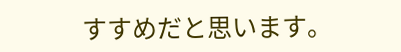すすめだと思います。